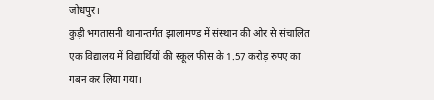जोधपुर।
कुड़ी भगतासनी थानान्तर्गत झालामण्ड में संस्थान की ओर से संचालित एक विद्यालय में विद्यार्थियों की स्कूल फीस के 1.57 करोड़ रुपए का गबन कर लिया गया।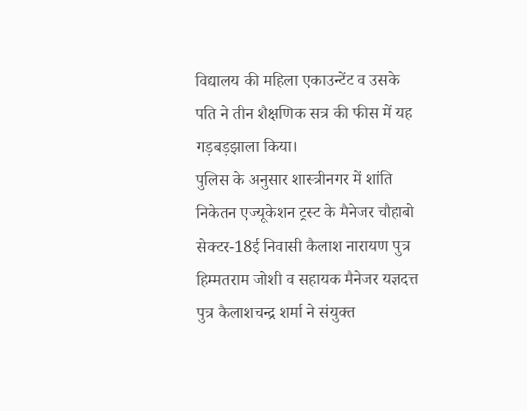विद्यालय की महिला एकाउन्टेंट व उसके पति ने तीन शैक्षणिक सत्र की फीस में यह गड़बड़झाला किया।
पुलिस के अनुसार शास्त्रीनगर में शांति निकेतन एज्यूकेशन ट्रस्ट के मैनेजर चौहाबो सेक्टर-18ई निवासी कैलाश नारायण पुत्र हिम्मतराम जोशी व सहायक मैनेजर यज्ञदत्त पुत्र कैलाशचन्द्र शर्मा ने संयुक्त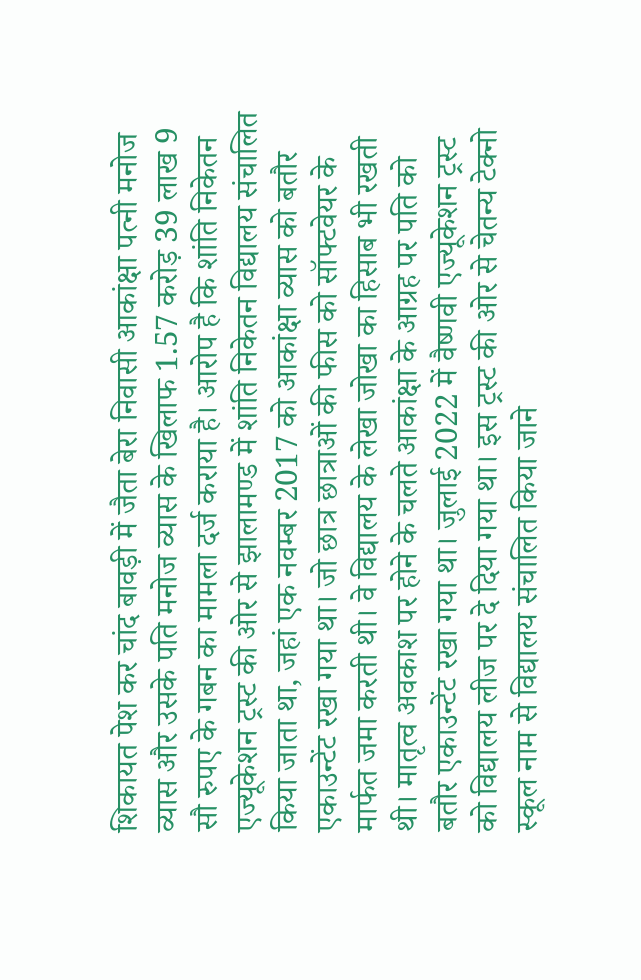शिकायत पेश कर चांद बावड़ी में जैता बेरा निवासी आकांक्षा पत्नी मनोज व्यास और उसके पति मनोज व्यास के खिलाफ 1.57 करोड़ 39 लाख 9 सौ रुपए के गबन का मामला दर्ज कराया है। आरोप है कि शांति निकेतन एज्यूकेशन ट्रस्ट की ओर से झालामण्ड में शांति निकेतन विद्यालय संचालित किया जाता था, जहां एक नवम्बर 2017 को आकांक्षा व्यास को बतौर एकाउन्टेंट रखा गया था। जो छात्र छात्राओं की फीस को सॉफ्टवेयर के मार्फत जमा करती थी। वे विद्यालय के लेखा जोखा का हिसाब भी रखती थी। मातृत्व अवकाश पर होने के चलते आकांक्षा के आग्रह पर पति को बतौर एकाउन्टेंट रखा गया था। जुलाई 2022 में वैष्णवी एज्यूकेशन ट्रस्ट को विद्यालय लीज पर दे दिया गया था। इस ट्रस्ट की ओर से चेतन्य टेक्नो स्कूल नाम से विद्यालय संचालित किया जाने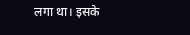लगा था। इसके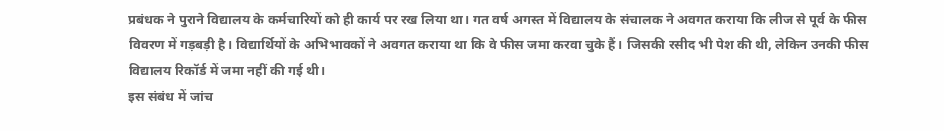प्रबंधक ने पुराने विद्यालय के कर्मचारियों को ही कार्य पर रख लिया था। गत वर्ष अगस्त में विद्यालय के संचालक ने अवगत कराया कि लीज से पूर्व के फीस विवरण में गड़बड़ी है। विद्यार्थियों के अभिभावकों ने अवगत कराया था कि वे फीस जमा करवा चुके हैं। जिसकी रसीद भी पेश की थी, लेकिन उनकी फीस विद्यालय रिकॉर्ड में जमा नहीं की गई थी।
इस संबंध में जांच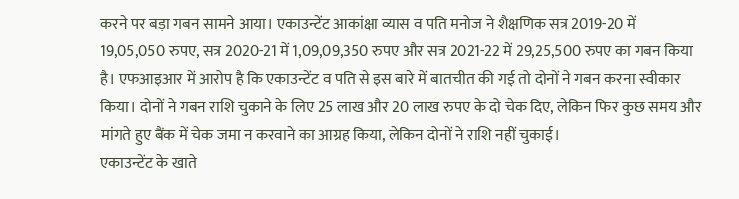करने पर बड़ा गबन सामने आया। एकाउन्टेंट आकांक्षा व्यास व पति मनोज ने शैक्षणिक सत्र 2019-20 में 19,05,050 रुपए, सत्र 2020-21 में 1,09,09,350 रुपए और सत्र 2021-22 में 29,25,500 रुपए का गबन किया है। एफआइआर में आरोप है कि एकाउन्टेंट व पति से इस बारे में बातचीत की गई तो दोनों ने गबन करना स्वीकार किया। दोनों ने गबन राशि चुकाने के लिए 25 लाख और 20 लाख रुपए के दो चेक दिए, लेकिन फिर कुछ समय और मांगते हुए बैंक में चेक जमा न करवाने का आग्रह किया, लेकिन दोनों ने राशि नहीं चुकाई।
एकाउन्टेंट के खाते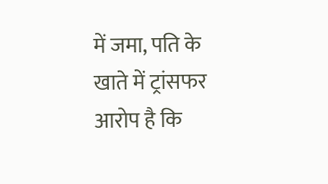में जमा, पति के खाते में ट्रांसफर
आरोप है कि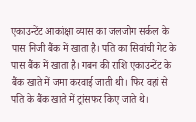एकाउन्टेंट आकांक्षा व्यास का जलजोग सर्कल के पास निजी बैंक में खाता है। पति का सिवांची गेट के पास बैंक में खाता है। गबन की राशि एकाउन्टेंट के बैंक खाते में जमा करवाई जाती थी। फिर वहां से पति के बैंक खाते में ट्रांसफर किए जाते थे।